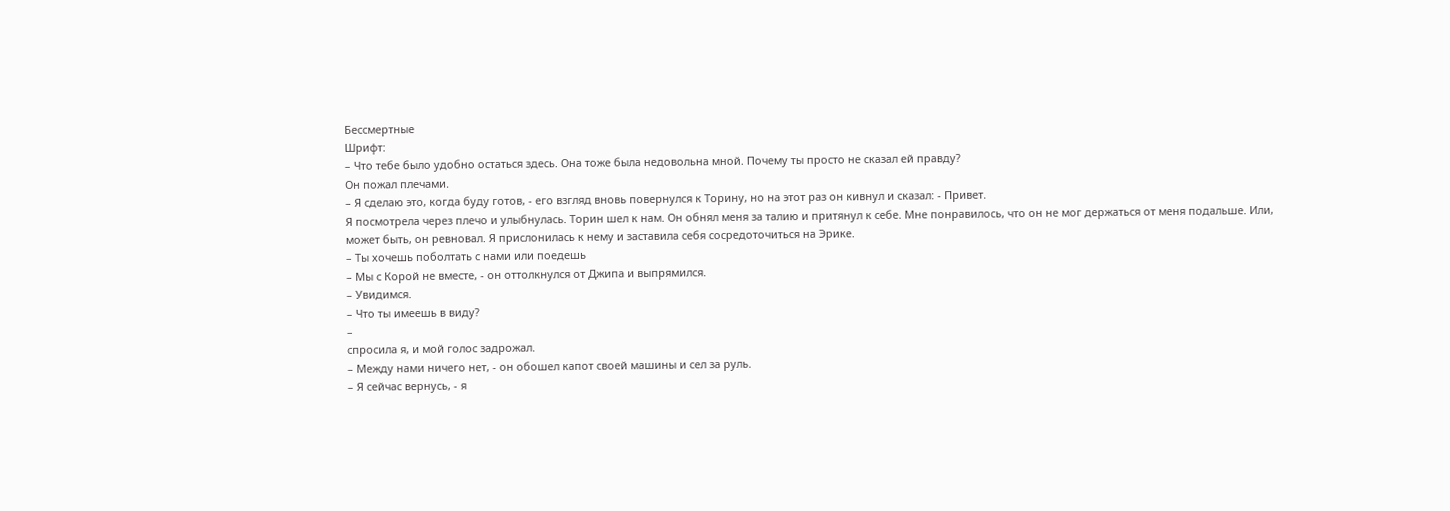Бессмертные
Шрифт:
– Что тебе было удобно остаться здесь. Она тоже была недовольна мной. Почему ты просто не сказал ей правду?
Он пожал плечами.
– Я сделаю это, когда буду готов, - его взгляд вновь повернулся к Торину, но на этот раз он кивнул и сказал: - Привет.
Я посмотрела через плечо и улыбнулась. Торин шел к нам. Он обнял меня за талию и притянул к себе. Мне понравилось, что он не мог держаться от меня подальше. Или, может быть, он ревновал. Я прислонилась к нему и заставила себя сосредоточиться на Эрике.
– Ты хочешь поболтать с нами или поедешь
– Мы с Корой не вместе, - он оттолкнулся от Джипа и выпрямился.
– Увидимся.
– Что ты имеешь в виду?
–
спросила я, и мой голос задрожал.
– Между нами ничего нет, - он обошел капот своей машины и сел за руль.
– Я сейчас вернусь, - я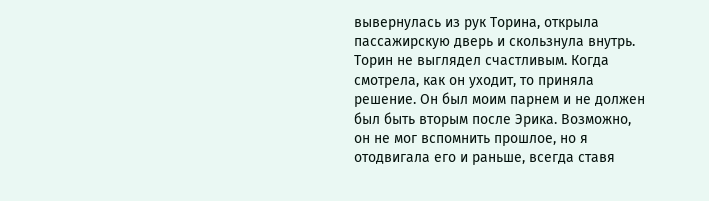вывернулась из рук Торина, открыла пассажирскую дверь и скользнула внутрь.
Торин не выглядел счастливым. Когда смотрела, как он уходит, то приняла решение. Он был моим парнем и не должен был быть вторым после Эрика. Возможно, он не мог вспомнить прошлое, но я отодвигала его и раньше, всегда ставя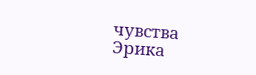чувства Эрика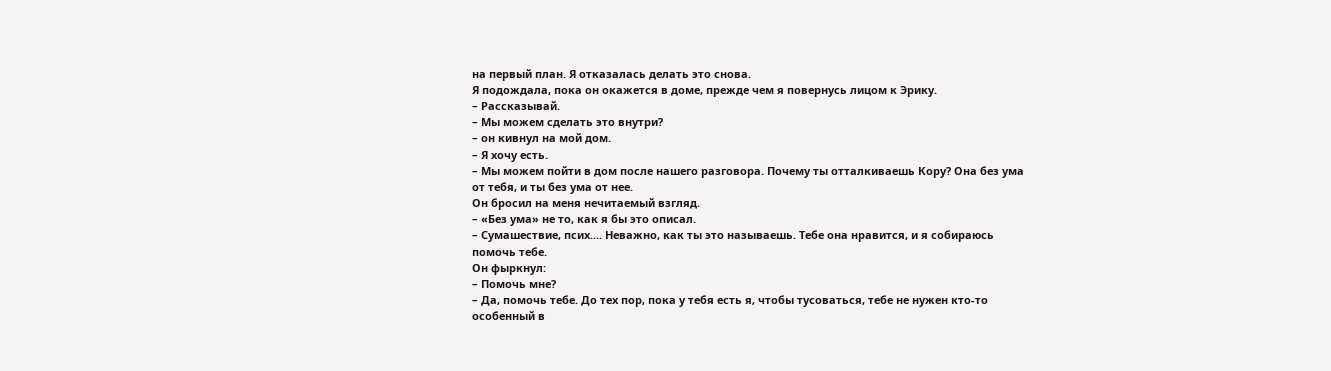на первый план. Я отказалась делать это снова.
Я подождала, пока он окажется в доме, прежде чем я повернусь лицом к Эрику.
– Рассказывай.
– Мы можем сделать это внутри?
– он кивнул на мой дом.
– Я хочу есть.
– Мы можем пойти в дом после нашего разговора. Почему ты отталкиваешь Кору? Она без ума от тебя, и ты без ума от нее.
Он бросил на меня нечитаемый взгляд.
– «Без ума» не то, как я бы это описал.
– Сумашествие, псих.... Неважно, как ты это называешь. Тебе она нравится, и я собираюсь помочь тебе.
Он фыркнул:
– Помочь мне?
– Да, помочь тебе. До тех пор, пока у тебя есть я, чтобы тусоваться, тебе не нужен кто-то особенный в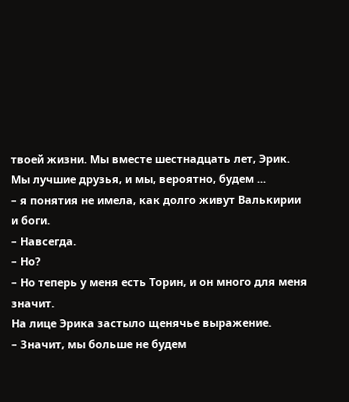твоей жизни. Мы вместе шестнадцать лет, Эрик. Мы лучшие друзья, и мы, вероятно, будем ...
– я понятия не имела, как долго живут Валькирии и боги.
– Навсегда.
– Но?
– Но теперь у меня есть Торин, и он много для меня значит.
На лице Эрика застыло щенячье выражение.
– Значит, мы больше не будем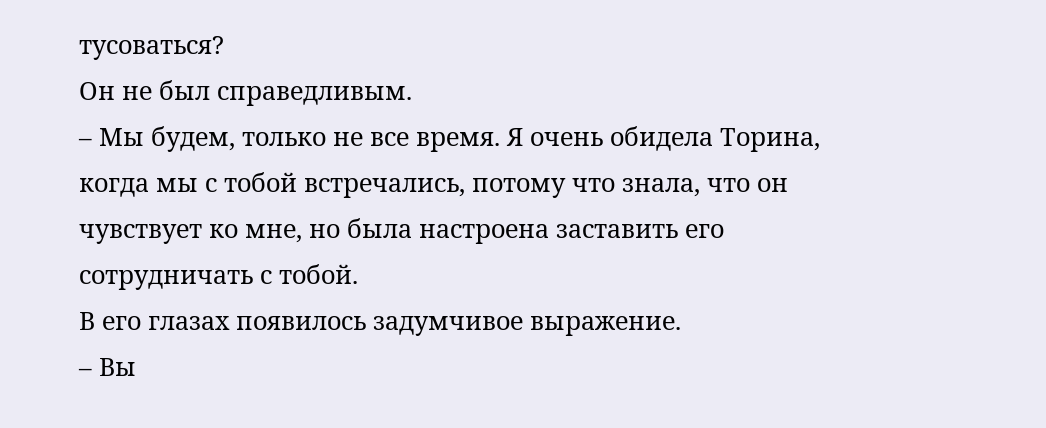тусоваться?
Он не был справедливым.
– Мы будем, только не все время. Я очень обидела Торина, когда мы с тобой встречались, потому что знала, что он чувствует ко мне, но была настроена заставить его сотрудничать с тобой.
В его глазах появилось задумчивое выражение.
– Вы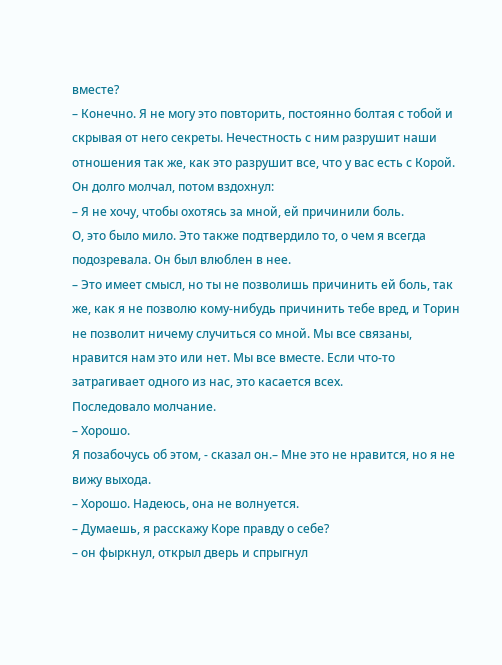вместе?
– Конечно. Я не могу это повторить, постоянно болтая с тобой и скрывая от него секреты. Нечестность с ним разрушит наши отношения так же, как это разрушит все, что у вас есть с Корой.
Он долго молчал, потом вздохнул:
– Я не хочу, чтобы охотясь за мной, ей причинили боль.
О, это было мило. Это также подтвердило то, о чем я всегда подозревала. Он был влюблен в нее.
– Это имеет смысл, но ты не позволишь причинить ей боль, так же, как я не позволю кому-нибудь причинить тебе вред, и Торин не позволит ничему случиться со мной. Мы все связаны, нравится нам это или нет. Мы все вместе. Если что-то затрагивает одного из нас, это касается всех.
Последовало молчание.
– Хорошо.
Я позабочусь об этом, - сказал он.– Мне это не нравится, но я не вижу выхода.
– Хорошо. Надеюсь, она не волнуется.
– Думаешь, я расскажу Коре правду о себе?
– он фыркнул, открыл дверь и спрыгнул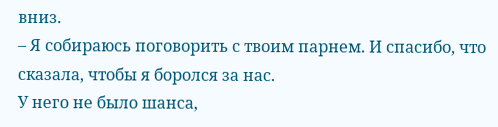вниз.
– Я собираюсь поговорить с твоим парнем. И спасибо, что сказала, чтобы я боролся за нас.
У него не было шанса,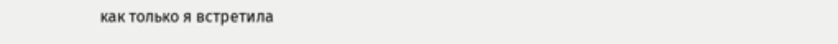как только я встретила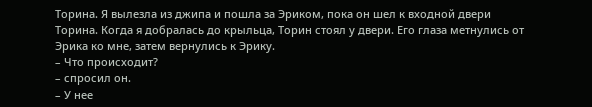Торина. Я вылезла из джипа и пошла за Эриком, пока он шел к входной двери Торина. Когда я добралась до крыльца, Торин стоял у двери. Его глаза метнулись от Эрика ко мне, затем вернулись к Эрику.
– Что происходит?
– спросил он.
– У нее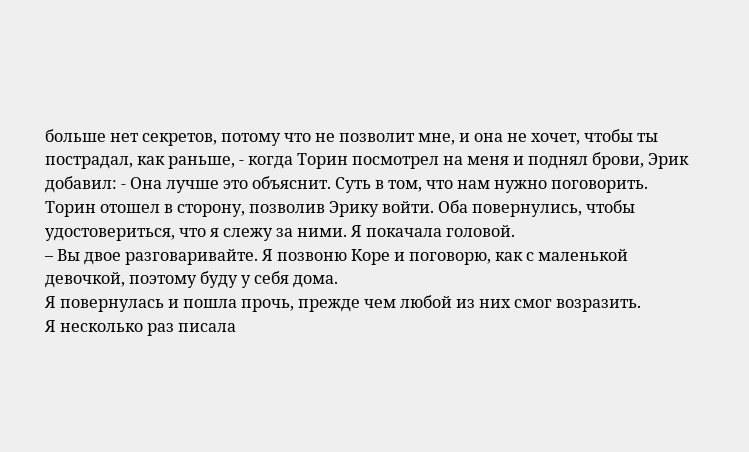больше нет секретов, потому что не позволит мне, и она не хочет, чтобы ты пострадал, как раньше, - когда Торин посмотрел на меня и поднял брови, Эрик добавил: - Она лучше это объяснит. Суть в том, что нам нужно поговорить.
Торин отошел в сторону, позволив Эрику войти. Оба повернулись, чтобы удостовериться, что я слежу за ними. Я покачала головой.
– Вы двое разговаривайте. Я позвоню Коре и поговорю, как с маленькой девочкой, поэтому буду у себя дома.
Я повернулась и пошла прочь, прежде чем любой из них смог возразить.
Я несколько раз писала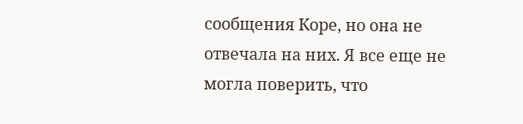сообщения Коре, но она не отвечала на них. Я все еще не могла поверить, что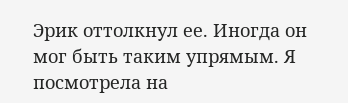Эрик оттолкнул ее. Иногда он мог быть таким упрямым. Я посмотрела на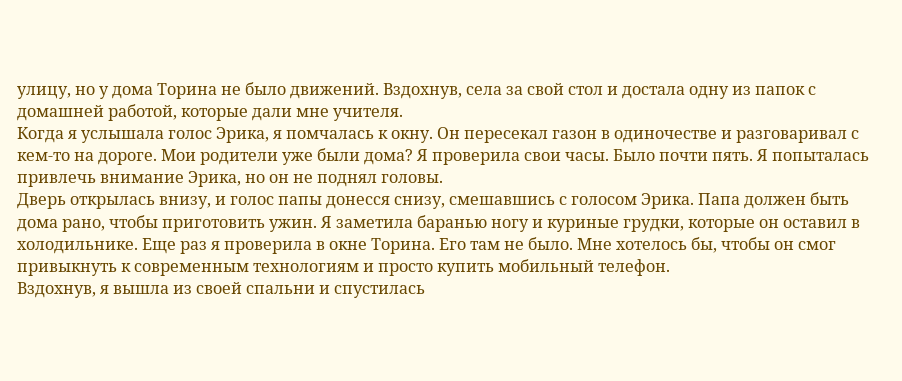улицу, но у дома Торина не было движений. Вздохнув, села за свой стол и достала одну из папок с домашней работой, которые дали мне учителя.
Когда я услышала голос Эрика, я помчалась к окну. Он пересекал газон в одиночестве и разговаривал с кем-то на дороге. Мои родители уже были дома? Я проверила свои часы. Было почти пять. Я попыталась привлечь внимание Эрика, но он не поднял головы.
Дверь открылась внизу, и голос папы донесся снизу, смешавшись с голосом Эрика. Папа должен быть дома рано, чтобы приготовить ужин. Я заметила баранью ногу и куриные грудки, которые он оставил в холодильнике. Еще раз я проверила в окне Торина. Его там не было. Мне хотелось бы, чтобы он смог привыкнуть к современным технологиям и просто купить мобильный телефон.
Вздохнув, я вышла из своей спальни и спустилась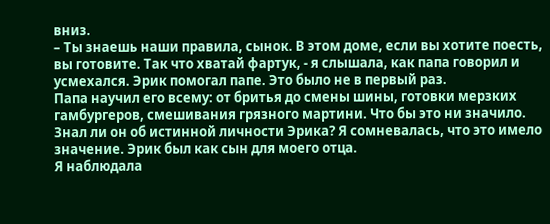вниз.
– Ты знаешь наши правила, сынок. В этом доме, если вы хотите поесть, вы готовите. Так что хватай фартук, - я слышала, как папа говорил и усмехался. Эрик помогал папе. Это было не в первый раз.
Папа научил его всему: от бритья до смены шины, готовки мерзких гамбургеров, смешивания грязного мартини. Что бы это ни значило. Знал ли он об истинной личности Эрика? Я сомневалась, что это имело значение. Эрик был как сын для моего отца.
Я наблюдала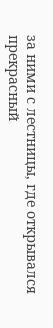за ними с лестницы, где открывался прекрасный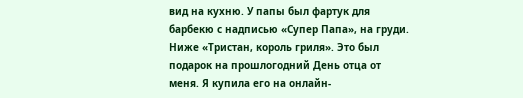вид на кухню. У папы был фартук для барбекю с надписью «Супер Папа», на груди. Ниже «Тристан, король гриля». Это был подарок на прошлогодний День отца от меня. Я купила его на онлайн-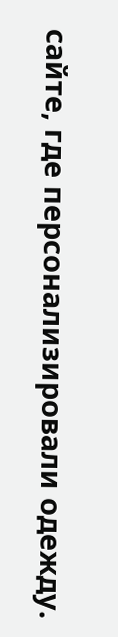сайте, где персонализировали одежду.